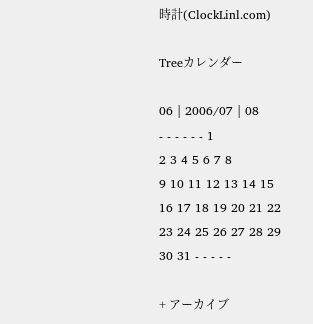時計(ClockLinl.com)

Treeカレンダー

06 | 2006/07 | 08
- - - - - - 1
2 3 4 5 6 7 8
9 10 11 12 13 14 15
16 17 18 19 20 21 22
23 24 25 26 27 28 29
30 31 - - - - -

+ アーカイブ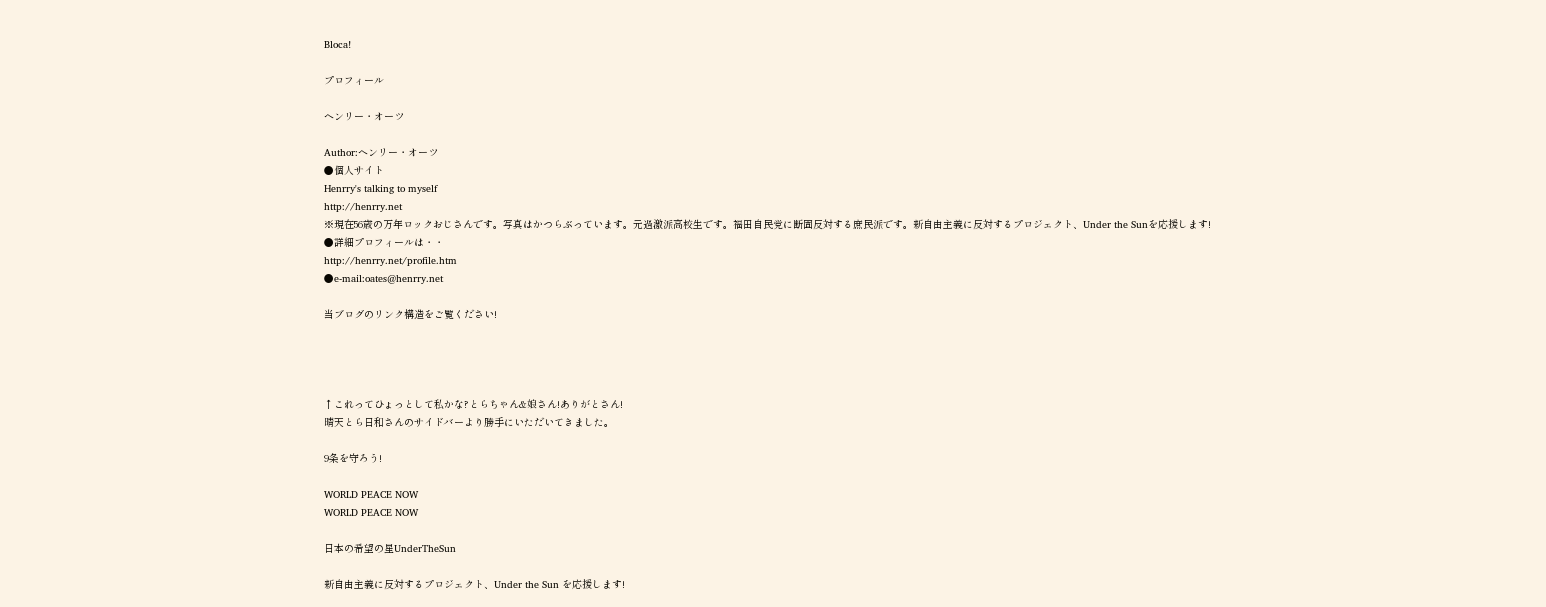Bloca!

プロフィール

ヘンリー・オーツ

Author:ヘンリー・オーツ
●個人サイト
Henrry's talking to myself
http://henrry.net
※現在56歳の万年ロックおじさんです。写真はかつらぶっています。元過激派高校生です。福田自民党に断固反対する庶民派です。新自由主義に反対するプロジェクト、Under the Sunを応援します!
●詳細プロフィールは・・
http://henrry.net/profile.htm
●e-mail:oates@henrry.net

当ブログのリンク構造をご覧ください!




↑これってひょっとして私かな?とらちゃん&娘さん!ありがとさん!
晴天とら日和さんのサイドバーより勝手にいただいてきました。

9条を守ろう!

WORLD PEACE NOW
WORLD PEACE NOW

日本の希望の星UnderTheSun

新自由主義に反対するプロジェクト、Under the Sun を応援します!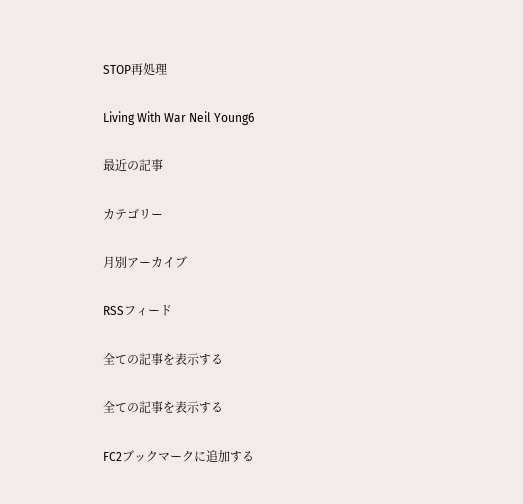STOP再処理

Living With War Neil Young6

最近の記事

カテゴリー

月別アーカイブ

RSSフィード

全ての記事を表示する

全ての記事を表示する

FC2ブックマークに追加する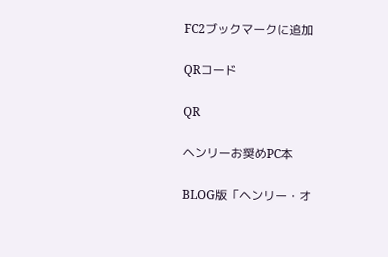FC2ブックマークに追加

QRコード

QR

ヘンリーお奨めPC本

BLOG版「ヘンリー・オ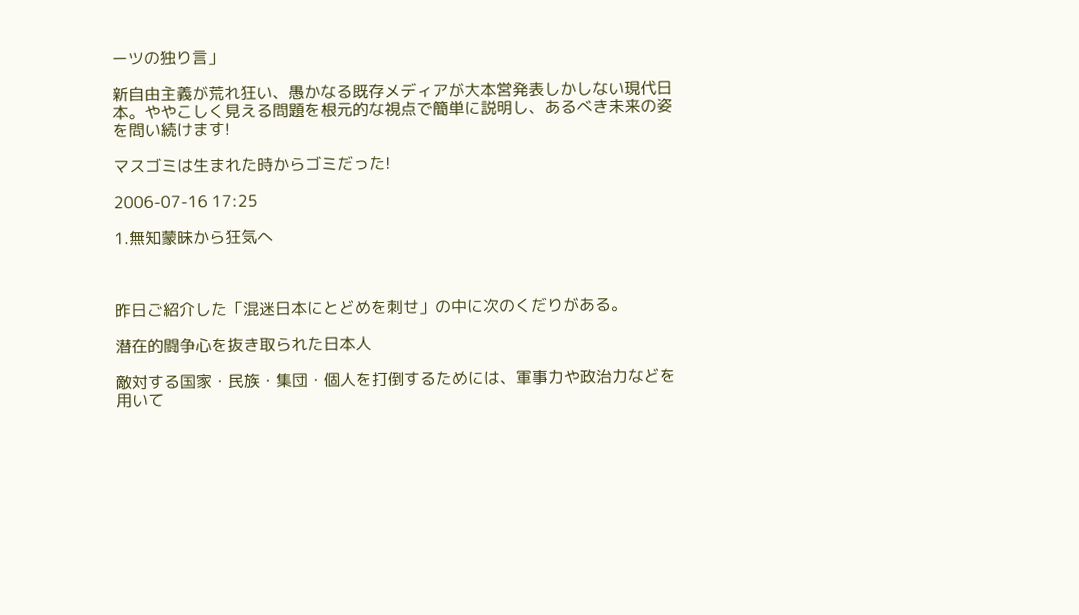ーツの独り言」

新自由主義が荒れ狂い、愚かなる既存メディアが大本営発表しかしない現代日本。ややこしく見える問題を根元的な視点で簡単に説明し、あるべき未来の姿を問い続けます!

マスゴミは生まれた時からゴミだった!

2006-07-16 17:25

1.無知蒙昧から狂気へ



昨日ご紹介した「混迷日本にとどめを刺せ」の中に次のくだりがある。

潜在的闘争心を抜き取られた日本人

敵対する国家・民族・集団・個人を打倒するためには、軍事力や政治力などを用いて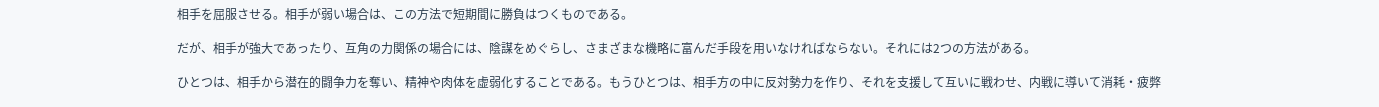相手を屈服させる。相手が弱い場合は、この方法で短期間に勝負はつくものである。

だが、相手が強大であったり、互角の力関係の場合には、陰謀をめぐらし、さまざまな機略に富んだ手段を用いなければならない。それには2つの方法がある。

ひとつは、相手から潜在的闘争力を奪い、精神や肉体を虚弱化することである。もうひとつは、相手方の中に反対勢力を作り、それを支援して互いに戦わせ、内戦に導いて消耗・疲弊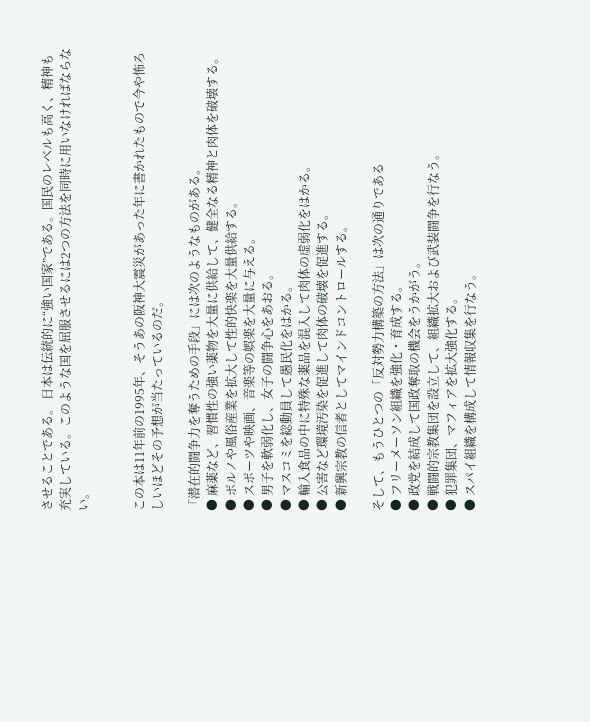させることである。 日本は伝統的に“強い国家”である。国民のレベルも高く、精神も充実している。このような国を屈服させるには2つの方法を同時に用いなければならない。


この本は11年前の1995年、そうあの阪神大震災があった年に書かれたもので今や怖ろしいほどその予想が当たっているのだ。

「潜在的闘争力を奪うための手段」には次のようなものがある。
● 麻薬など、習慣性の強い薬物を大量に供給して、健全なる精神と肉体を破壊する。
● ポルノや風俗産業を拡大して性的快楽を大量供給する。
● スポーツや映画、音楽等の娯楽を大量に与える。
● 男子を軟弱化し、女子の闘争心をあおる。
● マスコミを総動員して愚民化をはかる。
● 輸入食品の中に特殊な薬品を混入して肉体の虚弱化をはかる。
● 公害など環境汚染を促進して肉体の破壊を促進する。
● 新興宗教の信者としてマインドコントロールする。

そして、もうひとつの「反対勢力構築の方法」は次の通りである
● フリーメーソン組織を強化・育成する。
● 政党を結成して国政奪取の機会をうかがう。
● 戦闘的宗教集団を設立して、組織拡大および武装闘争を行なう。
● 犯罪集団、マフィアを拡大強化する。
● スパイ組織を構成して情報収集を行なう。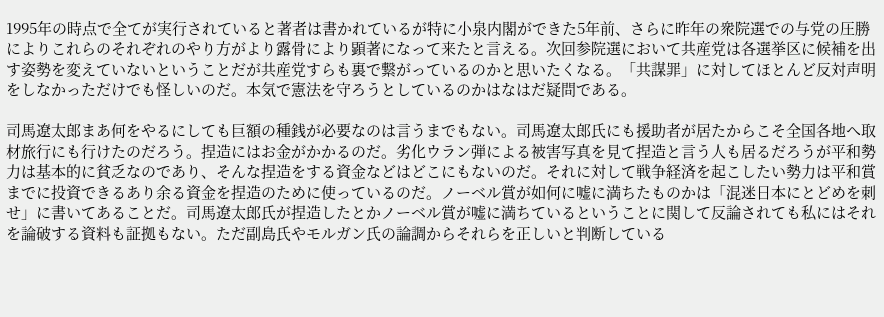1995年の時点で全てが実行されていると著者は書かれているが特に小泉内閣ができた5年前、さらに昨年の衆院選での与党の圧勝によりこれらのそれぞれのやり方がより露骨により顕著になって来たと言える。次回参院選において共産党は各選挙区に候補を出す姿勢を変えていないということだが共産党すらも裏で繋がっているのかと思いたくなる。「共謀罪」に対してほとんど反対声明をしなかっただけでも怪しいのだ。本気で憲法を守ろうとしているのかはなはだ疑問である。

司馬遼太郎まあ何をやるにしても巨額の種銭が必要なのは言うまでもない。司馬遼太郎氏にも援助者が居たからこそ全国各地へ取材旅行にも行けたのだろう。捏造にはお金がかかるのだ。劣化ウラン弾による被害写真を見て捏造と言う人も居るだろうが平和勢力は基本的に貧乏なのであり、そんな捏造をする資金などはどこにもないのだ。それに対して戦争経済を起こしたい勢力は平和賞までに投資できるあり余る資金を捏造のために使っているのだ。ノーベル賞が如何に嘘に満ちたものかは「混迷日本にとどめを刺せ」に書いてあることだ。司馬遼太郎氏が捏造したとかノーベル賞が嘘に満ちているということに関して反論されても私にはそれを論破する資料も証拠もない。ただ副島氏やモルガン氏の論調からそれらを正しいと判断している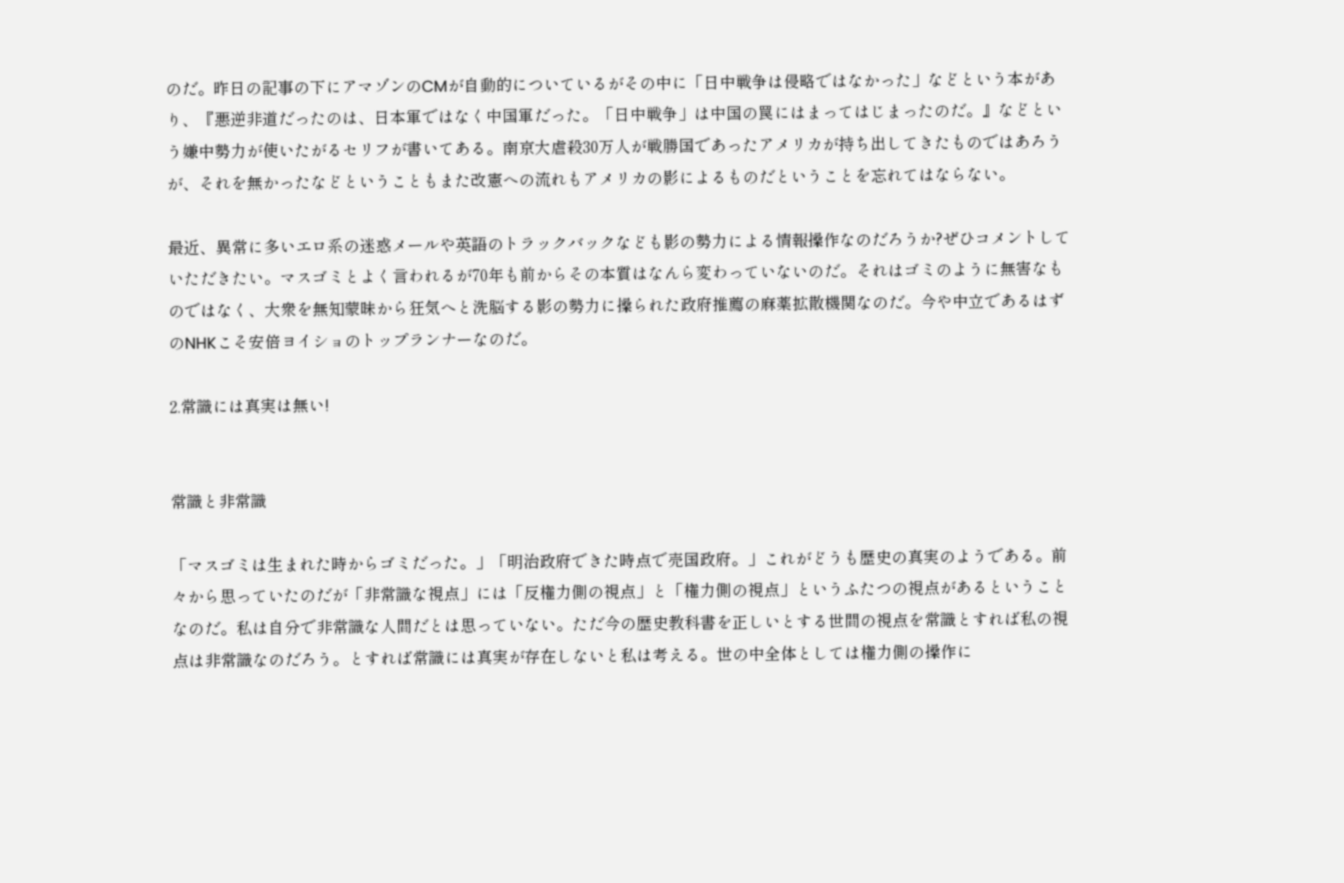のだ。昨日の記事の下にアマゾンのCMが自動的についているがその中に「日中戦争は侵略ではなかった」などという本があり、『悪逆非道だったのは、日本軍ではなく中国軍だった。「日中戦争」は中国の罠にはまってはじまったのだ。』などという嫌中勢力が使いたがるセリフが書いてある。南京大虐殺30万人が戦勝国であったアメリカが持ち出してきたものではあろうが、それを無かったなどということもまた改憲への流れもアメリカの影によるものだということを忘れてはならない。

最近、異常に多いエロ系の迷惑メールや英語のトラックバックなども影の勢力による情報操作なのだろうか?ぜひコメントしていただきたい。マスゴミとよく言われるが70年も前からその本質はなんら変わっていないのだ。それはゴミのように無害なものではなく、大衆を無知蒙昧から狂気へと洗脳する影の勢力に操られた政府推薦の麻薬拡散機関なのだ。今や中立であるはずのNHKこそ安倍ヨイショのトップランナーなのだ。

2.常識には真実は無い!


常識と非常識

「マスゴミは生まれた時からゴミだった。」「明治政府できた時点で売国政府。」これがどうも歴史の真実のようである。前々から思っていたのだが「非常識な視点」には「反権力側の視点」と「権力側の視点」というふたつの視点があるということなのだ。私は自分で非常識な人間だとは思っていない。ただ今の歴史教科書を正しいとする世間の視点を常識とすれば私の視点は非常識なのだろう。とすれば常識には真実が存在しないと私は考える。世の中全体としては権力側の操作に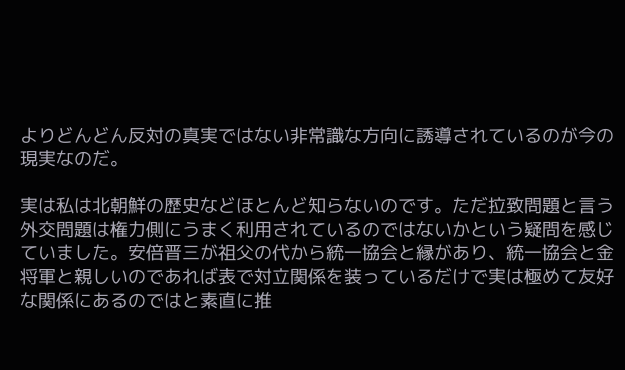よりどんどん反対の真実ではない非常識な方向に誘導されているのが今の現実なのだ。

実は私は北朝鮮の歴史などほとんど知らないのです。ただ拉致問題と言う外交問題は権力側にうまく利用されているのではないかという疑問を感じていました。安倍晋三が祖父の代から統一協会と縁があり、統一協会と金将軍と親しいのであれば表で対立関係を装っているだけで実は極めて友好な関係にあるのではと素直に推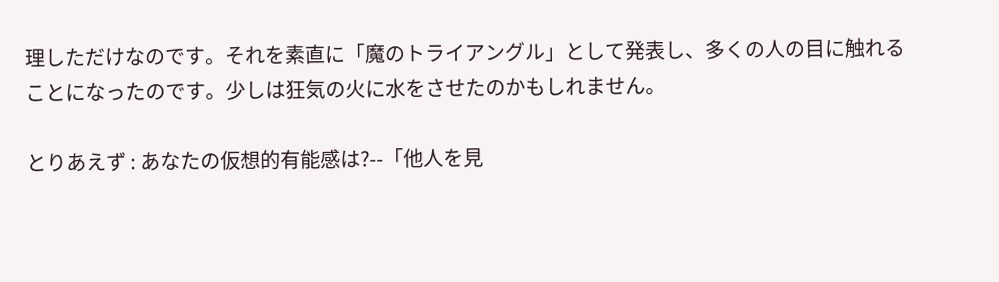理しただけなのです。それを素直に「魔のトライアングル」として発表し、多くの人の目に触れることになったのです。少しは狂気の火に水をさせたのかもしれません。

とりあえず : あなたの仮想的有能感は?--「他人を見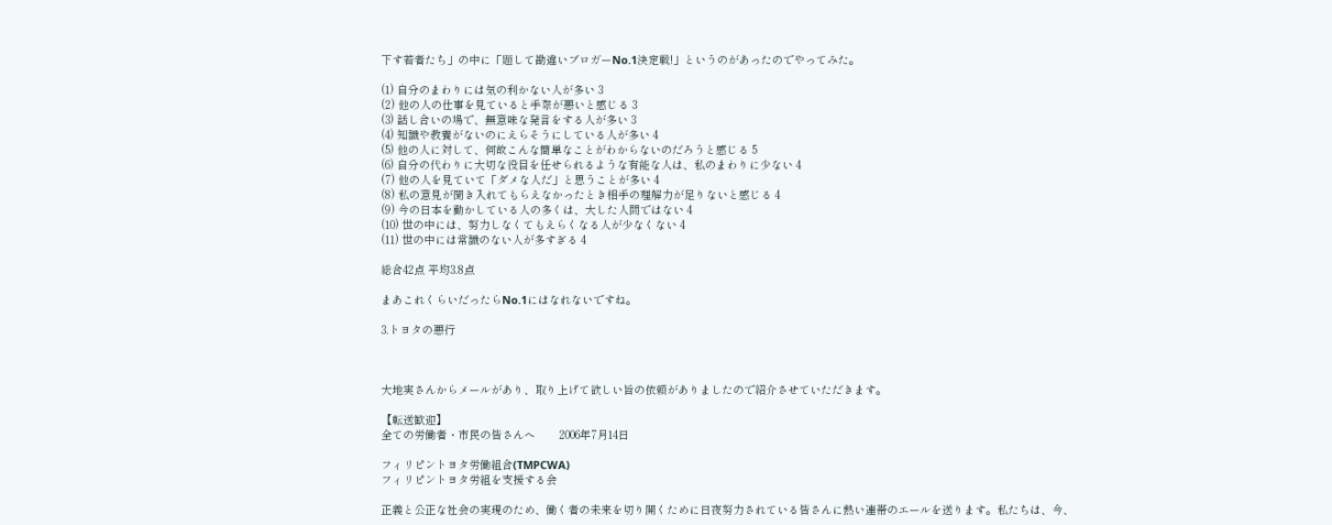下す若者たち」の中に「題して勘違いブロガーNo.1決定戦!」というのがあったのでやってみた。

(1) 自分のまわりには気の利かない人が多い 3
(2) 他の人の仕事を見ていると手際が悪いと感じる 3
(3) 話し合いの場で、無意味な発言をする人が多い 3
(4) 知識や教養がないのにえらそうにしている人が多い 4
(5) 他の人に対して、何故こんな簡単なことがわからないのだろうと感じる 5
(6) 自分の代わりに大切な役目を任せられるような有能な人は、私のまわりに少ない 4
(7) 他の人を見ていて「ダメな人だ」と思うことが多い 4
(8) 私の意見が聞き入れてもらえなかったとき相手の理解力が足りないと感じる 4
(9) 今の日本を動かしている人の多くは、大した人間ではない 4
(10) 世の中には、努力しなくてもえらくなる人が少なくない 4
(11) 世の中には常識のない人が多すぎる 4

総合42点 平均3.8点

まあこれくらいだったらNo.1にはなれないですね。

3.トヨタの悪行



大地実さんからメールがあり、取り上げて欲しい旨の依頼がありましたので紹介させていただきます。

【転送歓迎】
全ての労働者・市民の皆さんへ        2006年7月14日

フィリピントヨタ労働組合(TMPCWA)
フィリピントヨタ労組を支援する会

正義と公正な社会の実現のため、働く者の未来を切り開くために日夜努力されている皆さんに熱い連帯のエールを送ります。私たちは、今、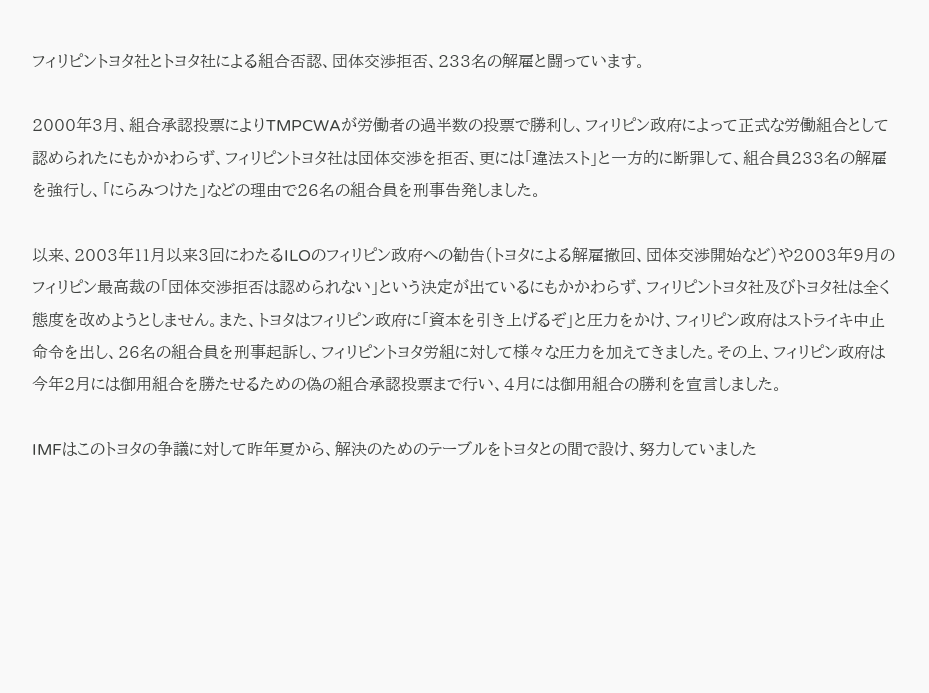フィリピントヨタ社とトヨタ社による組合否認、団体交渉拒否、233名の解雇と闘っています。

2000年3月、組合承認投票によりTMPCWAが労働者の過半数の投票で勝利し、フィリピン政府によって正式な労働組合として認められたにもかかわらず、フィリピントヨタ社は団体交渉を拒否、更には「違法スト」と一方的に断罪して、組合員233名の解雇を強行し、「にらみつけた」などの理由で26名の組合員を刑事告発しました。

以来、2003年11月以来3回にわたるILOのフィリピン政府への勧告(トヨタによる解雇撤回、団体交渉開始など)や2003年9月のフィリピン最高裁の「団体交渉拒否は認められない」という決定が出ているにもかかわらず、フィリピントヨタ社及びトヨタ社は全く態度を改めようとしません。また、トヨタはフィリピン政府に「資本を引き上げるぞ」と圧力をかけ、フィリピン政府はストライキ中止命令を出し、26名の組合員を刑事起訴し、フィリピントヨタ労組に対して様々な圧力を加えてきました。その上、フィリピン政府は今年2月には御用組合を勝たせるための偽の組合承認投票まで行い、4月には御用組合の勝利を宣言しました。

IMFはこのトヨタの争議に対して昨年夏から、解決のためのテーブルをトヨタとの間で設け、努力していました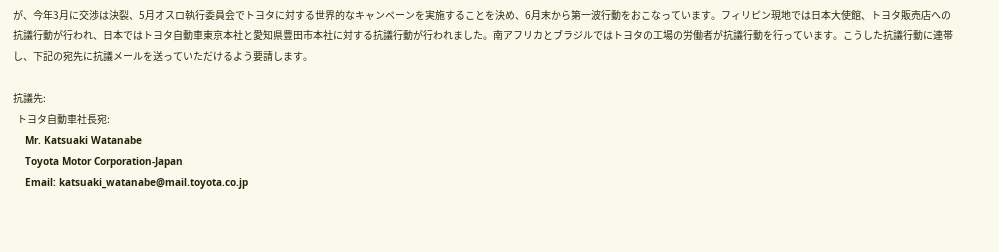が、今年3月に交渉は決裂、5月オスロ執行委員会でトヨタに対する世界的なキャンペーンを実施することを決め、6月末から第一波行動をおこなっています。フィリピン現地では日本大使館、トヨタ販売店への抗議行動が行われ、日本ではトヨタ自動車東京本社と愛知県豊田市本社に対する抗議行動が行われました。南アフリカとブラジルではトヨタの工場の労働者が抗議行動を行っています。こうした抗議行動に連帯し、下記の宛先に抗議メールを送っていただけるよう要請します。

抗議先:
  トヨタ自動車社長宛:
    Mr. Katsuaki Watanabe
    Toyota Motor Corporation-Japan
    Email: katsuaki_watanabe@mail.toyota.co.jp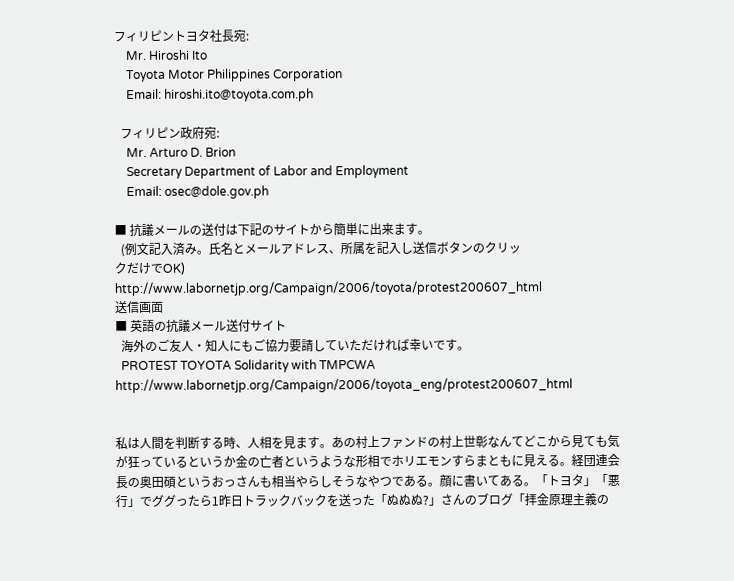フィリピントヨタ社長宛:
    Mr. Hiroshi Ito
    Toyota Motor Philippines Corporation
    Email: hiroshi.ito@toyota.com.ph

  フィリピン政府宛:
    Mr. Arturo D. Brion
    Secretary Department of Labor and Employment
    Email: osec@dole.gov.ph

■ 抗議メールの送付は下記のサイトから簡単に出来ます。
  (例文記入済み。氏名とメールアドレス、所属を記入し送信ボタンのクリッ
クだけでOK)
http://www.labornetjp.org/Campaign/2006/toyota/protest200607_html
送信画面
■ 英語の抗議メール送付サイト
  海外のご友人・知人にもご協力要請していただければ幸いです。
  PROTEST TOYOTA Solidarity with TMPCWA
http://www.labornetjp.org/Campaign/2006/toyota_eng/protest200607_html


私は人間を判断する時、人相を見ます。あの村上ファンドの村上世彰なんてどこから見ても気が狂っているというか金の亡者というような形相でホリエモンすらまともに見える。経団連会長の奥田碩というおっさんも相当やらしそうなやつである。顔に書いてある。「トヨタ」「悪行」でググったら1昨日トラックバックを送った「ぬぬぬ?」さんのブログ「拝金原理主義の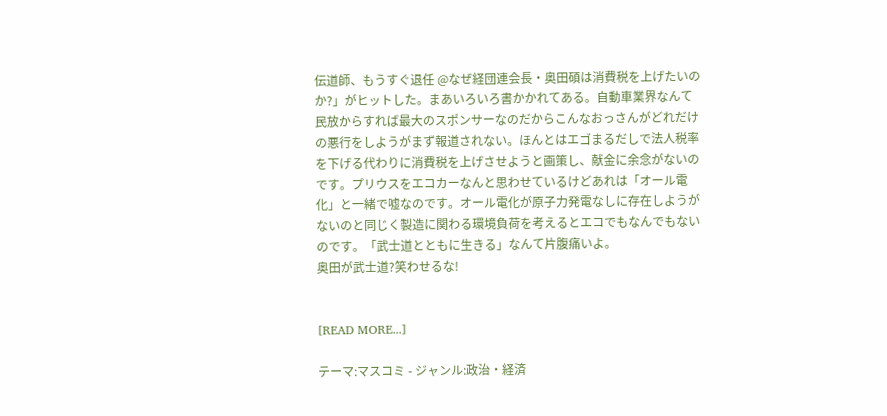伝道師、もうすぐ退任 @なぜ経団連会長・奥田碩は消費税を上げたいのか?」がヒットした。まあいろいろ書かかれてある。自動車業界なんて民放からすれば最大のスポンサーなのだからこんなおっさんがどれだけの悪行をしようがまず報道されない。ほんとはエゴまるだしで法人税率を下げる代わりに消費税を上げさせようと画策し、献金に余念がないのです。プリウスをエコカーなんと思わせているけどあれは「オール電化」と一緒で嘘なのです。オール電化が原子力発電なしに存在しようがないのと同じく製造に関わる環境負荷を考えるとエコでもなんでもないのです。「武士道とともに生きる」なんて片腹痛いよ。
奥田が武士道?笑わせるな!


[READ MORE...]

テーマ:マスコミ - ジャンル:政治・経済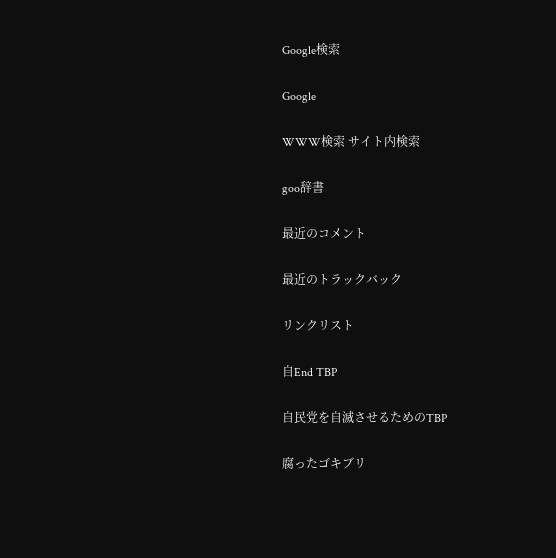Google検索

Google

WWW検索 サイト内検索

goo辞書

最近のコメント

最近のトラックバック

リンクリスト

自End TBP

自民党を自滅させるためのTBP

腐ったゴキブリ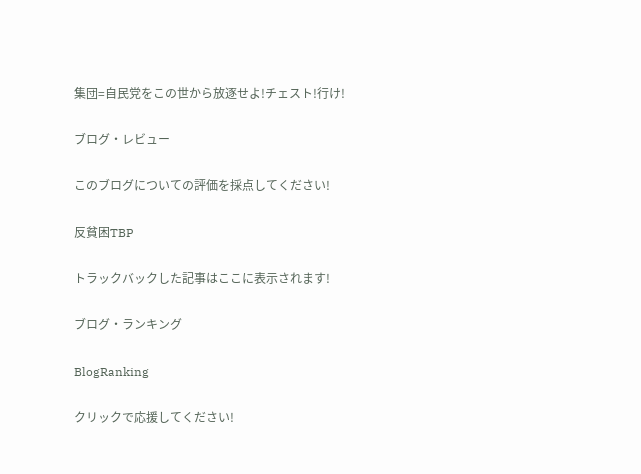集団=自民党をこの世から放逐せよ!チェスト!行け!

ブログ・レビュー

このブログについての評価を採点してください!

反貧困TBP

トラックバックした記事はここに表示されます!

ブログ・ランキング

BlogRanking

クリックで応援してください!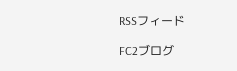RSSフィード

FC2ブログ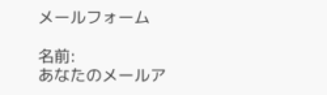メールフォーム

名前:
あなたのメールア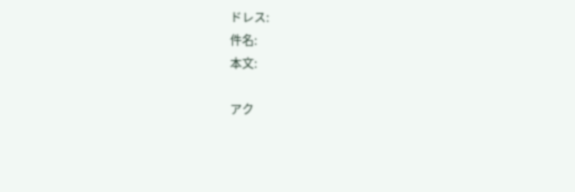ドレス:
件名:
本文:

アク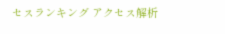セスランキング アクセス解析